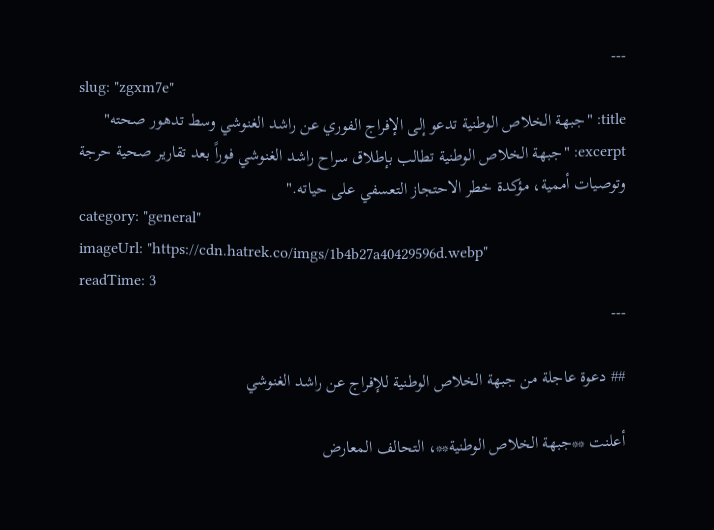---
slug: "zgxm7e"
title: "جبهة الخلاص الوطنية تدعو إلى الإفراج الفوري عن راشد الغنوشي وسط تدهور صحته"
excerpt: "جبهة الخلاص الوطنية تطالب بإطلاق سراح راشد الغنوشي فوراً بعد تقارير صحية حرجة وتوصيات أممية، مؤكدة خطر الاحتجاز التعسفي على حياته."
category: "general"
imageUrl: "https://cdn.hatrek.co/imgs/1b4b27a40429596d.webp"
readTime: 3
---

## دعوة عاجلة من جبهة الخلاص الوطنية للإفراج عن راشد الغنوشي

أعلنت **جبهة الخلاص الوطنية**، التحالف المعارض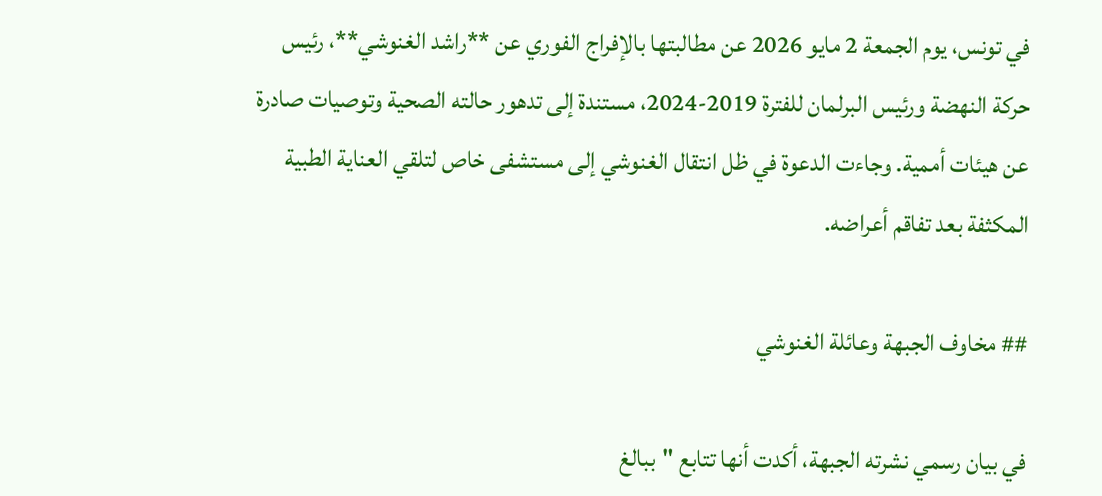في تونس، يوم الجمعة 2 مايو 2026 عن مطالبتها بالإفراج الفوري عن **راشد الغنوشي**، رئيس حركة النهضة ورئيس البرلمان للفترة 2019‑2024، مستندة إلى تدهور حالته الصحية وتوصيات صادرة عن هيئات أممية. وجاءت الدعوة في ظل انتقال الغنوشي إلى مستشفى خاص لتلقي العناية الطبية المكثفة بعد تفاقم أعراضه.

## مخاوف الجبهة وعائلة الغنوشي

في بيان رسمي نشرته الجبهة، أكدت أنها تتابع "ببالغ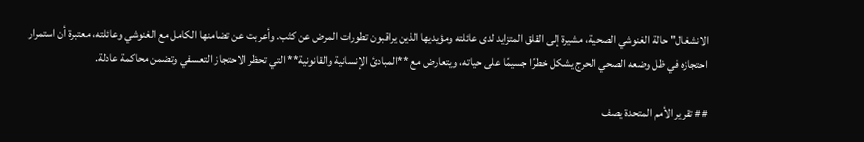الانشغال" حالة الغنوشي الصحية، مشيرة إلى القلق المتزايد لدى عائلته ومؤيديها الذين يراقبون تطورات المرض عن كثب. وأعربت عن تضامنها الكامل مع الغنوشي وعائلته، معتبرة أن استمرار احتجازه في ظل وضعه الصحي الحرج يشكل خطرًا جسيمًا على حياته، ويتعارض مع **المبادئ الإنسانية والقانونية** التي تحظر الاحتجاز التعسفي وتضمن محاكمة عادلة.

## تقرير الأمم المتحدة يصف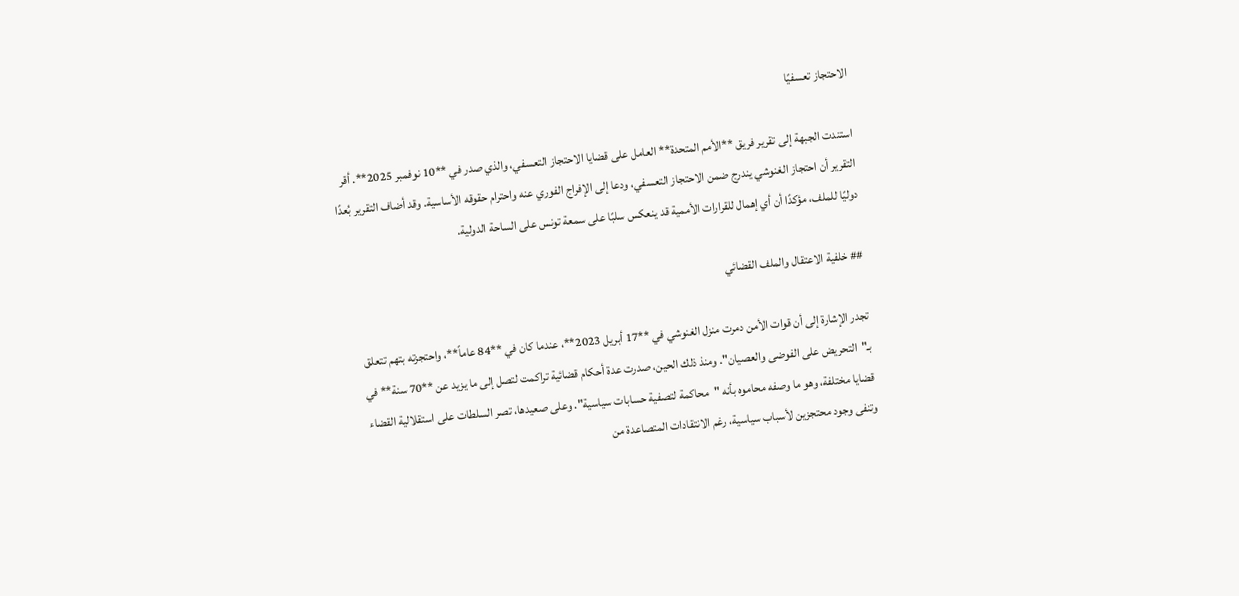الاحتجاز تعسفيًا

استندت الجبهة إلى تقرير فريق **الأمم المتحدة** العامل على قضايا الاحتجاز التعسفي، والذي صدر في **10 نوفمبر 2025**. أقر التقرير أن احتجاز الغنوشي يندرج ضمن الاحتجاز التعسفي، ودعا إلى الإفراج الفوري عنه واحترام حقوقه الأساسية. وقد أضاف التقرير بُعدًا دوليًا للملف، مؤكدًا أن أي إهمال للقرارات الأممية قد ينعكس سلبًا على سمعة تونس على الساحة الدولية.

## خلفية الاعتقال والملف القضائي

تجدر الإشارة إلى أن قوات الأمن دمرت منزل الغنوشي في **17 أبريل 2023**، عندما كان في **84 عاماً**، واحتجزته بتهم تتعلق بـ"التحريض على الفوضى والعصيان". ومنذ ذلك الحين، صدرت عدة أحكام قضائية تراكمت لتصل إلى ما يزيد عن **70 سنة** في قضايا مختلفة، وهو ما وصفه محاموه بأنه "محاكمة لتصفية حسابات سياسية". وعلى صعيدها، تصر السلطات على استقلالية القضاء وتنفى وجود محتجزين لأسباب سياسية، رغم الانتقادات المتصاعدة من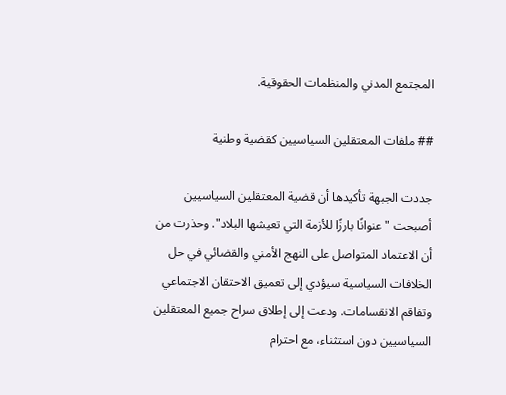المجتمع المدني والمنظمات الحقوقية.

## ملفات المعتقلين السياسيين كقضية وطنية

جددت الجبهة تأكيدها أن قضية المعتقلين السياسيين أصبحت "عنوانًا بارزًا للأزمة التي تعيشها البلاد". وحذرت من أن الاعتماد المتواصل على النهج الأمني والقضائي في حل الخلافات السياسية سيؤدي إلى تعميق الاحتقان الاجتماعي وتفاقم الانقسامات. ودعت إلى إطلاق سراح جميع المعتقلين السياسيين دون استثناء، مع احترام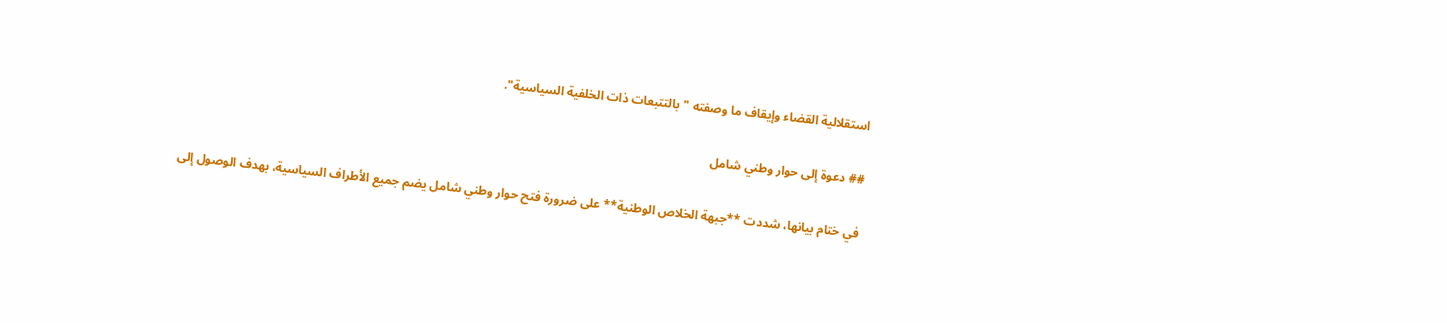استقلالية القضاء وإيقاف ما وصفته "بالتتبعات ذات الخلفية السياسية".

## دعوة إلى حوار وطني شامل

في ختام بيانها، شددت **جبهة الخلاص الوطنية** على ضرورة فتح حوار وطني شامل يضم جميع الأطراف السياسية، بهدف الوصول إلى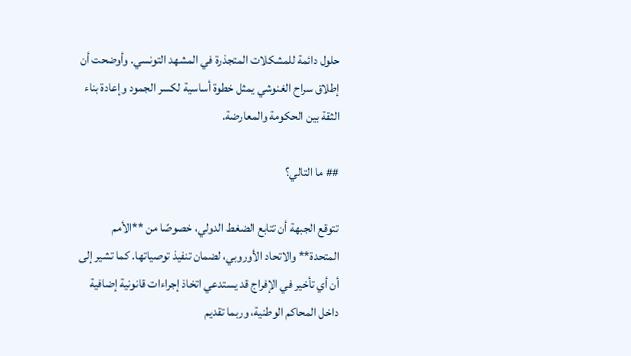حلول دائمة للمشكلات المتجذرة في المشهد التونسي. وأوضحت أن إطلاق سراح الغنوشي يمثل خطوة أساسية لكسر الجمود وإعادة بناء الثقة بين الحكومة والمعارضة.

## ما التالي؟

تتوقع الجبهة أن تتابع الضغط الدولي، خصوصًا من **الأمم المتحدة** والاتحاد الأوروبي، لضمان تنفيذ توصياتها. كما تشير إلى أن أي تأخير في الإفراج قد يستدعي اتخاذ إجراءات قانونية إضافية داخل المحاكم الوطنية، وربما تقديم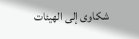شكاوى إلى الهيئات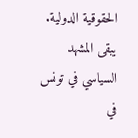الحقوقية الدولية. يبقى المشهد السياسي في تونس في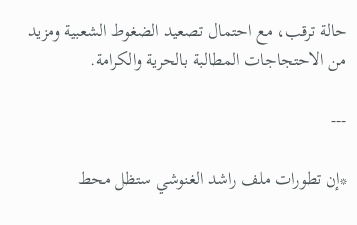حالة ترقب، مع احتمال تصعيد الضغوط الشعبية ومزيد من الاحتجاجات المطالبة بالحرية والكرامة.

---

*إن تطورات ملف راشد الغنوشي ستظل محط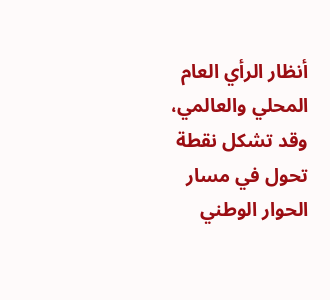أنظار الرأي العام المحلي والعالمي، وقد تشكل نقطة تحول في مسار الحوار الوطني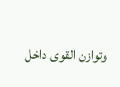وتوازن القوى داخل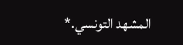المشهد التونسي.*